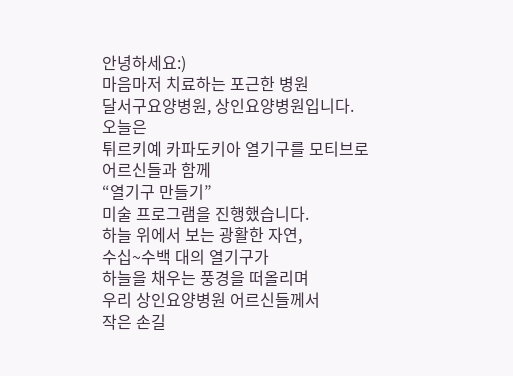안녕하세요:)
마음마저 치료하는 포근한 병원
달서구요양병원, 상인요양병원입니다.
오늘은
튀르키예 카파도키아 열기구를 모티브로
어르신들과 함께
“열기구 만들기”
미술 프로그램을 진행했습니다.
하늘 위에서 보는 광활한 자연,
수십~수백 대의 열기구가
하늘을 채우는 풍경을 떠올리며
우리 상인요양병원 어르신들께서
작은 손길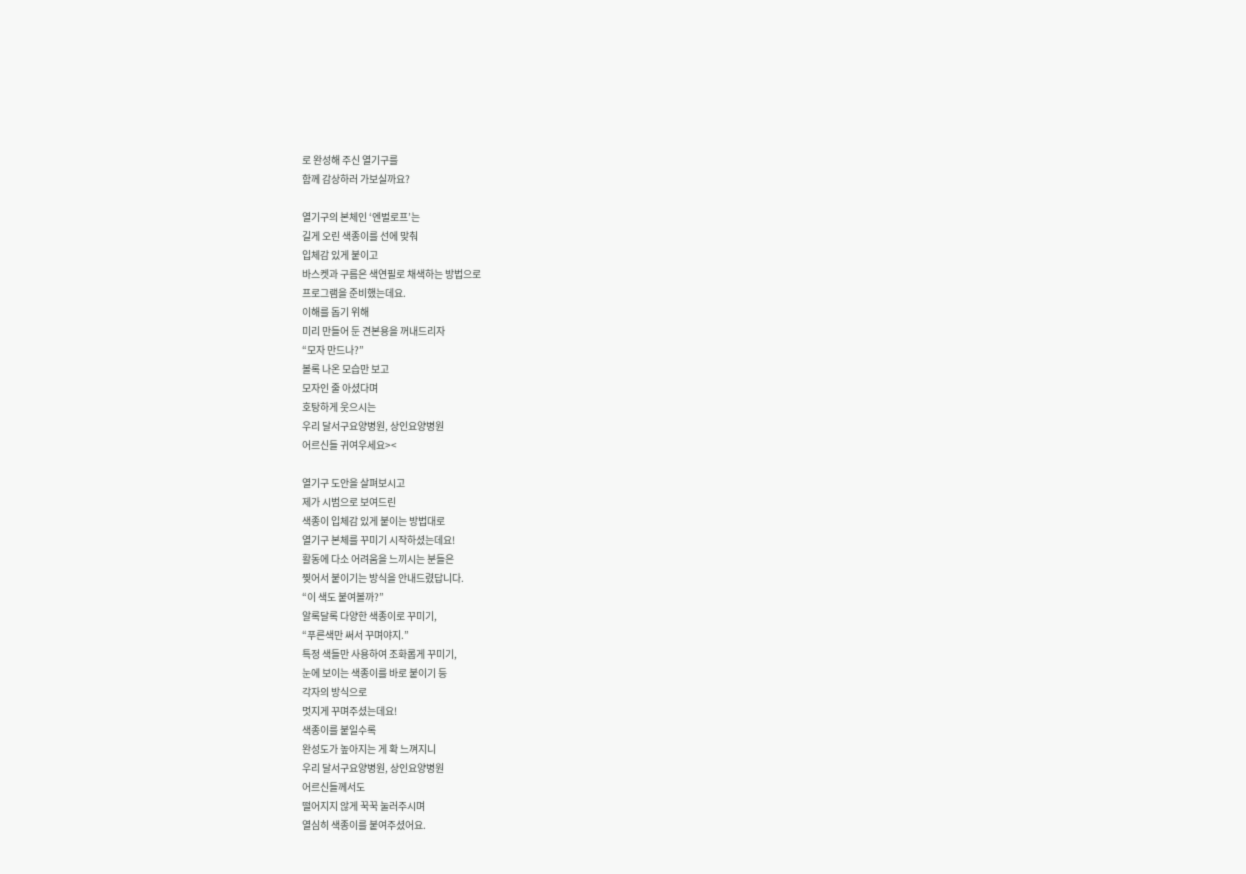로 완성해 주신 열기구를
함께 감상하러 가보실까요?

열기구의 본체인 ‘엔벌로프’는
길게 오린 색종이를 선에 맞춰
입체감 있게 붙이고
바스켓과 구름은 색연필로 채색하는 방법으로
프로그램을 준비했는데요.
이해를 돕기 위해
미리 만들어 둔 견본용을 꺼내드리자
“모자 만드나?”
볼록 나온 모습만 보고
모자인 줄 아셨다며
호탕하게 웃으시는
우리 달서구요양병원, 상인요양병원
어르신들 귀여우세요><

열기구 도안을 살펴보시고
제가 시범으로 보여드린
색종이 입체감 있게 붙이는 방법대로
열기구 본체를 꾸미기 시작하셨는데요!
활동에 다소 어려움을 느끼시는 분들은
찢어서 붙이기는 방식을 안내드렸답니다.
“이 색도 붙여볼까?”
알록달록 다양한 색종이로 꾸미기,
“푸른색만 써서 꾸며야지.”
특정 색들만 사용하여 조화롭게 꾸미기,
눈에 보이는 색종이를 바로 붙이기 등
각자의 방식으로
멋지게 꾸며주셨는데요!
색종이를 붙일수록
완성도가 높아지는 게 확 느껴지니
우리 달서구요양병원, 상인요양병원
어르신들께서도
떨어지지 않게 꾹꾹 눌러주시며
열심히 색종이를 붙여주셨어요.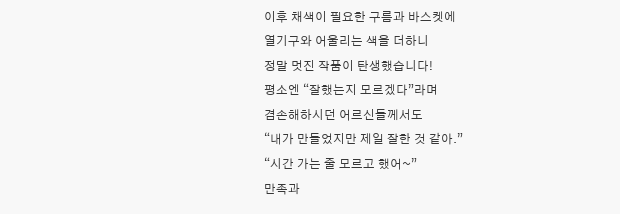이후 채색이 필요한 구름과 바스켓에
열기구와 어울리는 색을 더하니
정말 멋진 작품이 탄생했습니다!
평소엔 “잘했는지 모르겠다”라며
겸손해하시던 어르신들께서도
“내가 만들었지만 제일 잘한 것 같아.”
“시간 가는 줄 모르고 했어~”
만족과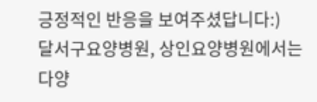긍정적인 반응을 보여주셨답니다:)
달서구요양병원, 상인요양병원에서는
다양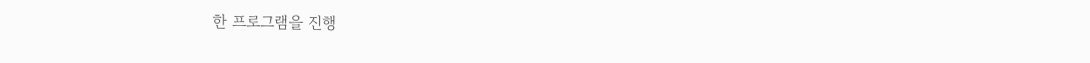한 프로그램을 진행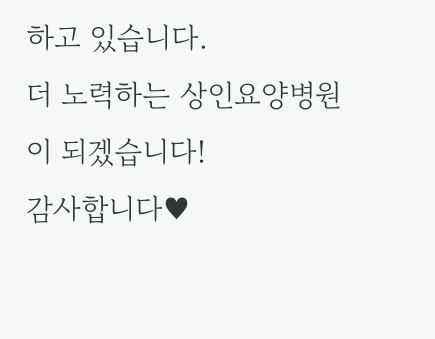하고 있습니다.
더 노력하는 상인요양병원이 되겠습니다!
감사합니다♥